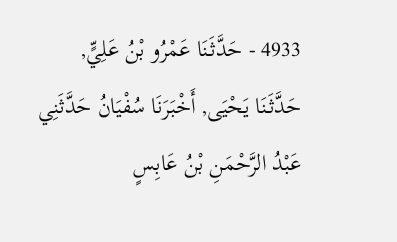4933 - حَدَّثَنَا عَمْرُو بْنُ عَلِيٍّ, حَدَّثَنَا يَحْيَى, أَخْبَرَنَا سُفْيَانُ حَدَّثَنِي عَبْدُ الرَّحْمَنِ بْنُ عَابِسٍ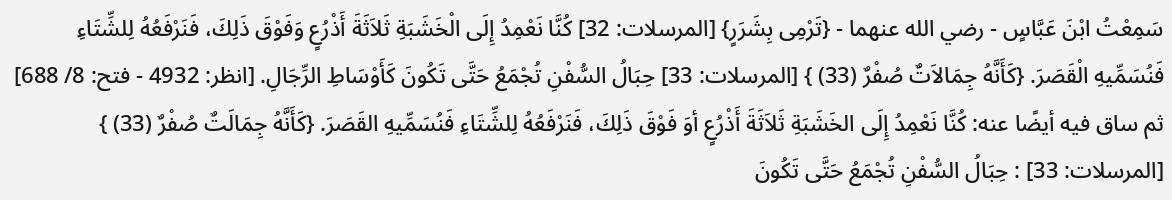سَمِعْتُ ابْنَ عَبَّاسٍ - رضي الله عنهما - {تَرْمِى بِشَرَرٍ} [المرسلات: 32] كُنَّا نَعْمِدُ إِلَى الْخَشَبَةِ ثَلاَثَةَ أَذْرُعٍ وَفَوْقَ ذَلِكَ، فَنَرْفَعُهُ لِلشِّتَاءِ فَنُسَمِّيهِ الْقَصَرَ. {كَأَنَّهُ جِمَالاَتٌ صُفْرٌ (33) } [المرسلات: 33] حِبَالُ السُّفْنِ تُجْمَعُ حَتَّى تَكُونَ كَأَوْسَاطِ الرِّجَالِ. [انظر: 4932 - فتح: 8/ 688]
ثم ساق فيه أيضًا عنه: كُنَّا نَعْمِدُ إِلَى الخَشَبَةِ ثَلاَثَةَ أَذْرُعٍ أوَ فَوْقَ ذَلِكَ، فَنَرْفَعُهُ لِلشِّتَاءِ فَنُسَمِّيهِ القَصَرَ. {كَأَنَّهُ جِمَالَتٌ صُفْرٌ (33) } [المرسلات: 33] : حِبَالُ السُّفْنِ تُجْمَعُ حَتَّى تَكُونَ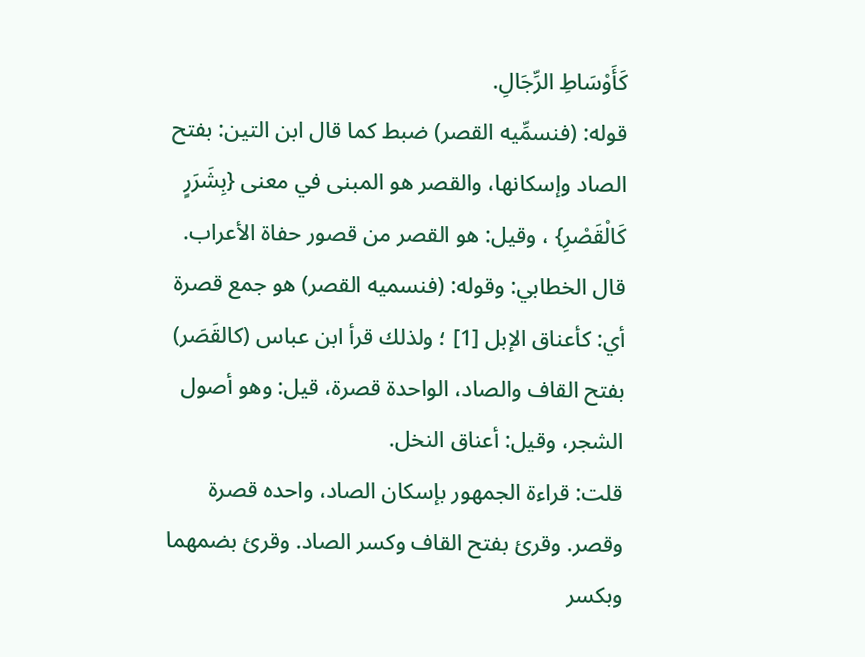كَأَوْسَاطِ الرِّجَالِ.
قوله: (فنسمِّيه القصر) ضبط كما قال ابن التين: بفتح الصاد وإسكانها، والقصر هو المبنى في معنى {بِشَرَرٍ كَالْقَصْرِ} ، وقيل: هو القصر من قصور حفاة الأعراب.
قال الخطابي: وقوله: (فنسميه القصر) هو جمع قصرة أي: كأعناق الإبل [1] ؛ ولذلك قرأ ابن عباس (كالقَصَر) بفتح القاف والصاد، الواحدة قصرة، قيل: وهو أصول الشجر، وقيل: أعناق النخل.
قلت: قراءة الجمهور بإسكان الصاد، واحده قصرة وقصر. وقرئ بفتح القاف وكسر الصاد. وقرئ بضمهما وبكسر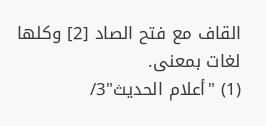القاف مع فتح الصاد [2] وكلها لغات بمعنى.
(1) "أعلام الحديث"3/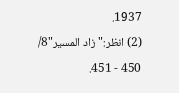1937.
(2) انظر:"زاد المسير"8/ 450 - 451.